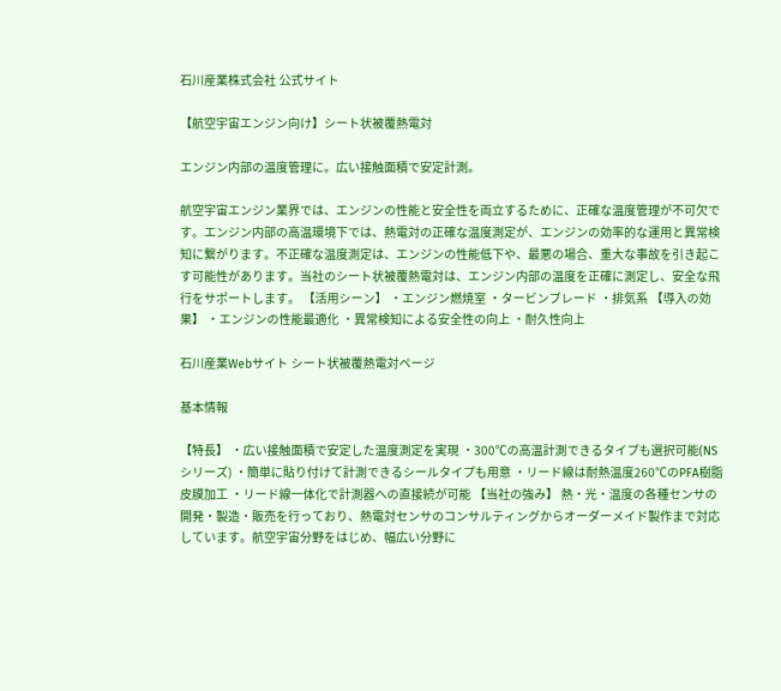石川産業株式会社 公式サイト

【航空宇宙エンジン向け】シート状被覆熱電対

エンジン内部の温度管理に。広い接触面積で安定計測。

航空宇宙エンジン業界では、エンジンの性能と安全性を両立するために、正確な温度管理が不可欠です。エンジン内部の高温環境下では、熱電対の正確な温度測定が、エンジンの効率的な運用と異常検知に繋がります。不正確な温度測定は、エンジンの性能低下や、最悪の場合、重大な事故を引き起こす可能性があります。当社のシート状被覆熱電対は、エンジン内部の温度を正確に測定し、安全な飛行をサポートします。 【活用シーン】 ・エンジン燃焼室 ・タービンブレード ・排気系 【導入の効果】 ・エンジンの性能最適化 ・異常検知による安全性の向上 ・耐久性向上

石川産業Webサイト シート状被覆熱電対ページ

基本情報

【特長】 ・広い接触面積で安定した温度測定を実現 ・300℃の高温計測できるタイプも選択可能(NSシリーズ) ・簡単に貼り付けて計測できるシールタイプも用意 ・リード線は耐熱温度260℃のPFA樹脂皮膜加工 ・リード線一体化で計測器への直接続が可能 【当社の強み】 熱・光・温度の各種センサの開発・製造・販売を行っており、熱電対センサのコンサルティングからオーダーメイド製作まで対応しています。航空宇宙分野をはじめ、幅広い分野に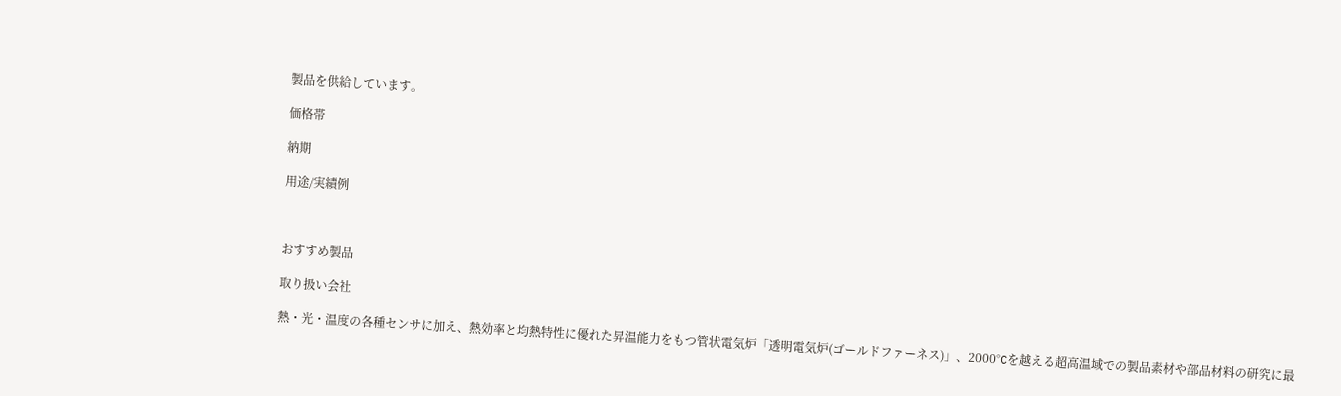製品を供給しています。

価格帯

納期

用途/実績例



おすすめ製品

取り扱い会社

熱・光・温度の各種センサに加え、熱効率と均熱特性に優れた昇温能力をもつ管状電気炉「透明電気炉(ゴールドファーネス)」、2000°Cを越える超高温域での製品素材や部品材料の研究に最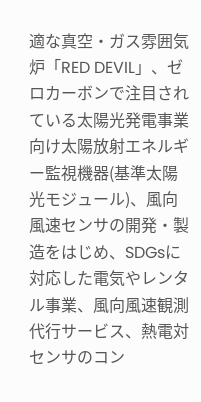適な真空・ガス雰囲気炉「RED DEVIL」、ゼロカーボンで注目されている太陽光発電事業向け太陽放射エネルギー監視機器(基準太陽光モジュール)、風向風速センサの開発・製造をはじめ、SDGsに対応した電気やレンタル事業、風向風速観測代行サービス、熱電対センサのコン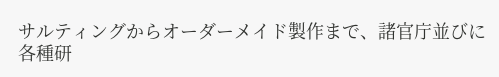サルティングからオーダーメイド製作まで、諸官庁並びに各種研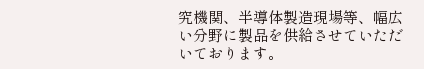究機関、半導体製造現場等、幅広い分野に製品を供給させていただいております。